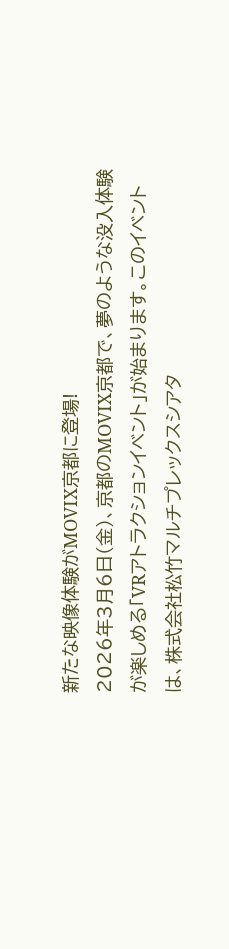新たな映像体験がMOVIX京都に登場!
2026年3月6日(金)、京都のMOVIX京都で、夢のような没入体験が楽しめる「VRアトラクションイベント」が始まります。このイベントは、株式会社松竹マルチプレックスシアタ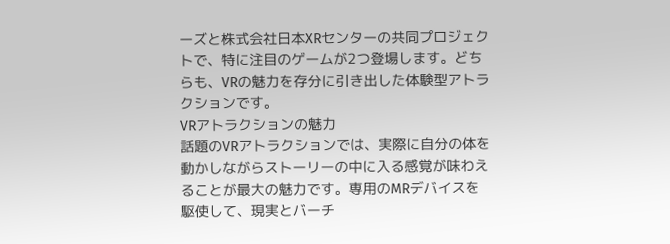ーズと株式会社日本XRセンターの共同プロジェクトで、特に注目のゲームが2つ登場します。どちらも、VRの魅力を存分に引き出した体験型アトラクションです。
VRアトラクションの魅力
話題のVRアトラクションでは、実際に自分の体を動かしながらストーリーの中に入る感覚が味わえることが最大の魅力です。専用のMRデバイスを駆使して、現実とバーチ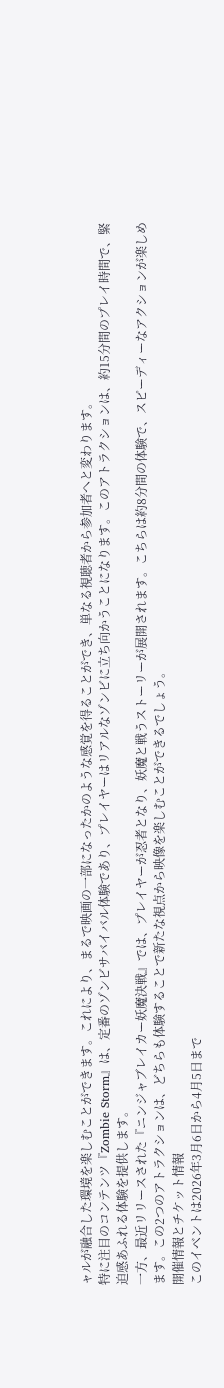ャルが融合した環境を楽しむことができます。これにより、まるで映画の一部になったかのような感覚を得ることができ、単なる視聴者から参加者へと変わります。
特に注目のコンテンツ『Zombie Storm』は、定番のゾンビサバイバル体験であり、プレイヤーはリアルなゾンビに立ち向かうことになります。このアトラクションは、約15分間のプレイ時間で、緊迫感あふれる体験を提供します。
一方、最近リリースされた『ニンジャブレイカー妖魔決戦』では、プレイヤーが忍者となり、妖魔と戦うストーリーが展開されます。こちらは約8分間の体験で、スピーディーなアクションが楽しめます。この2つのアトラクションは、どちらも体験することで新たな視点から映像を楽しむことができるでしょう。
開催情報とチケット情報
このイベントは2026年3月6日から4月5日まで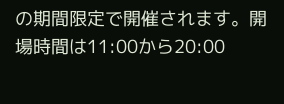の期間限定で開催されます。開場時間は11:00から20:00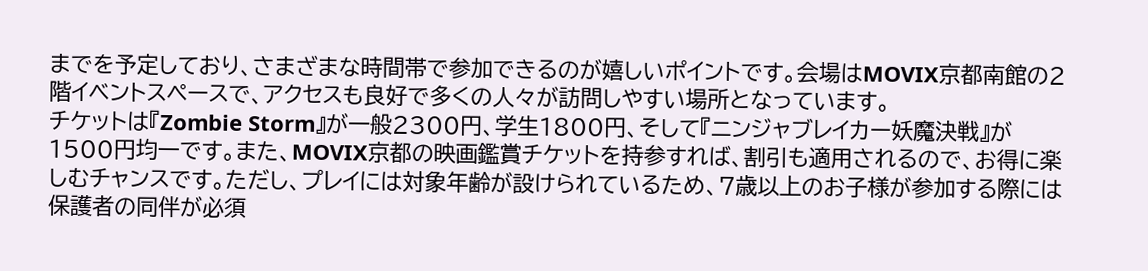までを予定しており、さまざまな時間帯で参加できるのが嬉しいポイントです。会場はMOVIX京都南館の2階イベントスペースで、アクセスも良好で多くの人々が訪問しやすい場所となっています。
チケットは『Zombie Storm』が一般2300円、学生1800円、そして『ニンジャブレイカー妖魔決戦』が1500円均一です。また、MOVIX京都の映画鑑賞チケットを持参すれば、割引も適用されるので、お得に楽しむチャンスです。ただし、プレイには対象年齢が設けられているため、7歳以上のお子様が参加する際には保護者の同伴が必須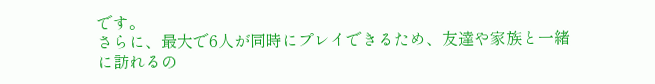です。
さらに、最大で6人が同時にプレイできるため、友達や家族と一緒に訪れるの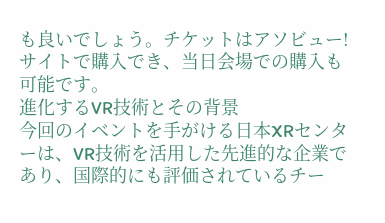も良いでしょう。チケットはアソビュー!サイトで購入でき、当日会場での購入も可能です。
進化するVR技術とその背景
今回のイベントを手がける日本XRセンターは、VR技術を活用した先進的な企業であり、国際的にも評価されているチー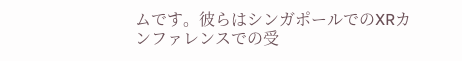ムです。彼らはシンガポールでのXRカンファレンスでの受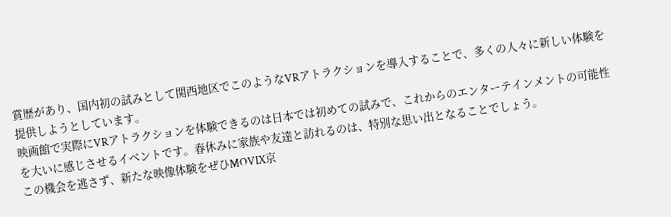賞歴があり、国内初の試みとして関西地区でこのようなVRアトラクションを導入することで、多くの人々に新しい体験を提供しようとしています。
映画館で実際にVRアトラクションを体験できるのは日本では初めての試みで、これからのエンターテインメントの可能性を大いに感じさせるイベントです。春休みに家族や友達と訪れるのは、特別な思い出となることでしょう。
この機会を逃さず、新たな映像体験をぜひMOVIX京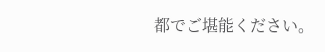都でご堪能ください。